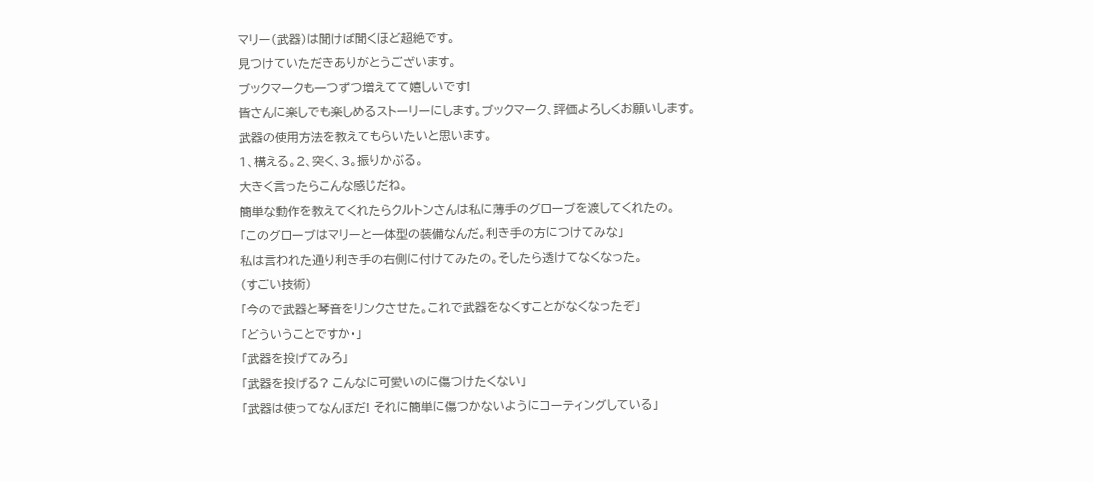マリー(武器)は聞けば聞くほど超絶です。
見つけていただきありがとうございます。
ブックマークも一つずつ増えてて嬉しいです!
皆さんに楽しでも楽しめるストーリーにします。ブックマーク、評価よろしくお願いします。
武器の使用方法を教えてもらいたいと思います。
1、構える。2、突く、3。振りかぶる。
大きく言ったらこんな感じだね。
簡単な動作を教えてくれたらクルトンさんは私に薄手のグローブを渡してくれたの。
「このグローブはマリーと一体型の装備なんだ。利き手の方につけてみな」
私は言われた通り利き手の右側に付けてみたの。そしたら透けてなくなった。
(すごい技術)
「今ので武器と琴音をリンクさせた。これで武器をなくすことがなくなったぞ」
「どういうことですか・」
「武器を投げてみろ」
「武器を投げる? こんなに可愛いのに傷つけたくない」
「武器は使ってなんぼだ! それに簡単に傷つかないようにコーティングしている」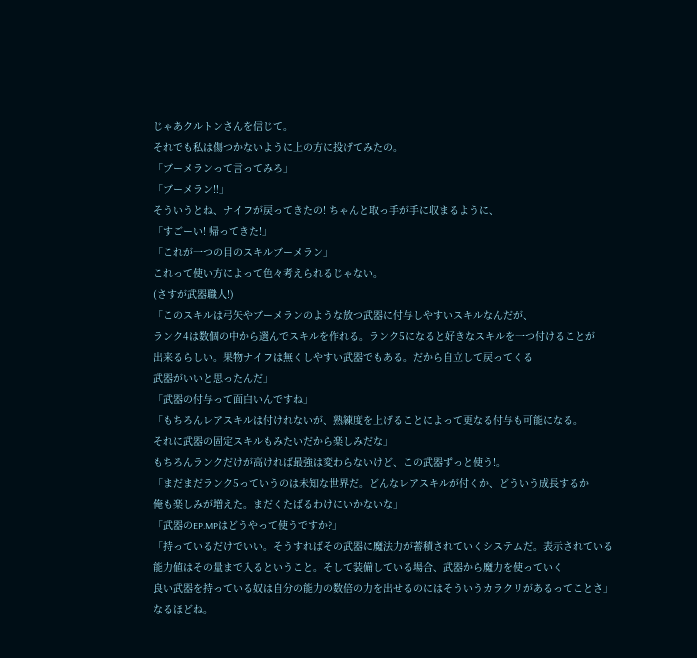じゃあクルトンさんを信じて。
それでも私は傷つかないように上の方に投げてみたの。
「ブーメランって言ってみろ」
「ブーメラン‼」
そういうとね、ナイフが戻ってきたの! ちゃんと取っ手が手に収まるように、
「すごーい! 帰ってきた!」
「これが一つの目のスキルブーメラン」
これって使い方によって色々考えられるじゃない。
(さすが武器職人!)
「このスキルは弓矢やブーメランのような放つ武器に付与しやすいスキルなんだが、
ランク4は数個の中から選んでスキルを作れる。ランク5になると好きなスキルを一つ付けることが
出来るらしい。果物ナイフは無くしやすい武器でもある。だから自立して戻ってくる
武器がいいと思ったんだ」
「武器の付与って面白いんですね」
「もちろんレアスキルは付けれないが、熟練度を上げることによって更なる付与も可能になる。
それに武器の固定スキルもみたいだから楽しみだな」
もちろんランクだけが高ければ最強は変わらないけど、この武器ずっと使う!。
「まだまだランク5っていうのは未知な世界だ。どんなレアスキルが付くか、どういう成長するか
俺も楽しみが増えた。まだくたばるわけにいかないな」
「武器のEP.MPはどうやって使うですか?」
「持っているだけでいい。そうすればその武器に魔法力が蓄積されていくシステムだ。表示されている
能力値はその量まで入るということ。そして装備している場合、武器から魔力を使っていく
良い武器を持っている奴は自分の能力の数倍の力を出せるのにはそういうカラクリがあるってことさ」
なるほどね。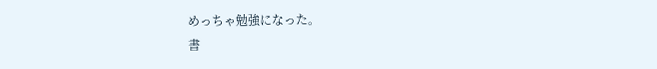めっちゃ勉強になった。
書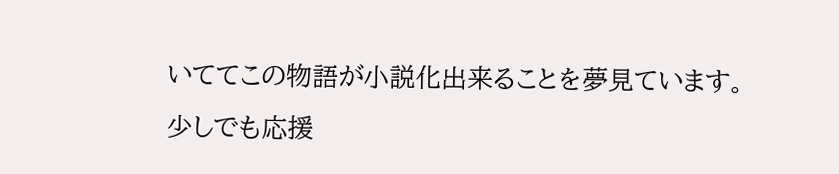いててこの物語が小説化出来ることを夢見ています。
少しでも応援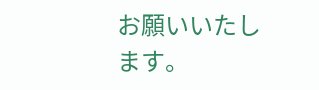お願いいたします。